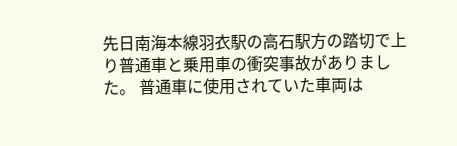先日南海本線羽衣駅の高石駅方の踏切で上り普通車と乗用車の衝突事故がありました。 普通車に使用されていた車両は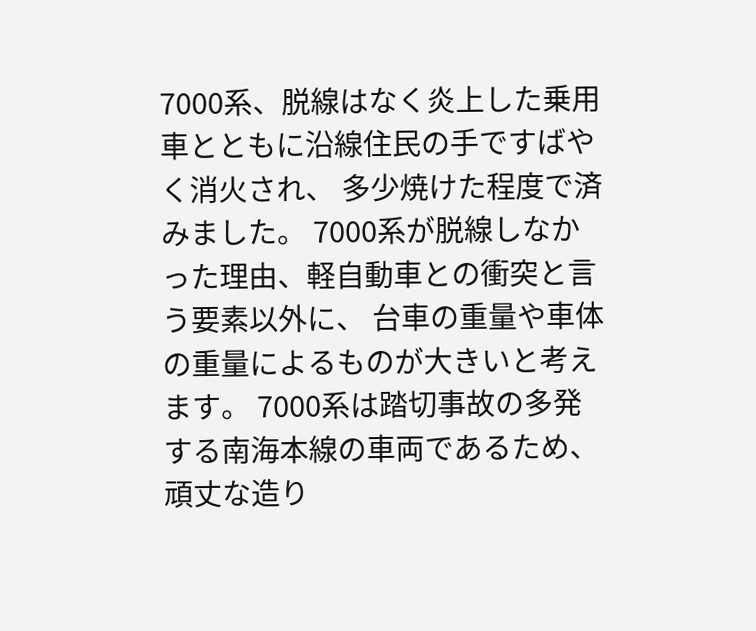7000系、脱線はなく炎上した乗用車とともに沿線住民の手ですばやく消火され、 多少焼けた程度で済みました。 7000系が脱線しなかった理由、軽自動車との衝突と言う要素以外に、 台車の重量や車体の重量によるものが大きいと考えます。 7000系は踏切事故の多発する南海本線の車両であるため、頑丈な造り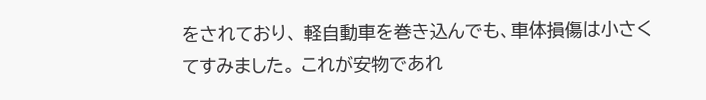をされており、 軽自動車を巻き込んでも、車体損傷は小さくてすみました。 これが安物であれ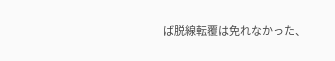ば脱線転覆は免れなかった、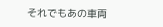それでもあの車両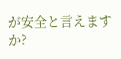が安全と言えますか?